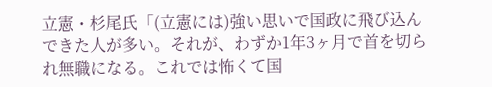立憲・杉尾氏「(立憲には)強い思いで国政に飛び込んできた人が多い。それが、わずか1年3ヶ月で首を切られ無職になる。これでは怖くて国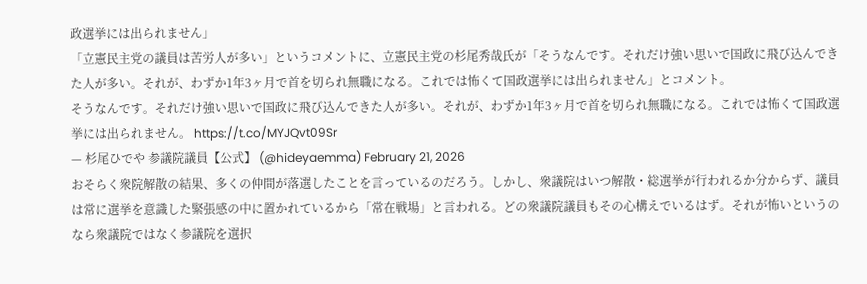政選挙には出られません」
「立憲民主党の議員は苦労人が多い」というコメントに、立憲民主党の杉尾秀哉氏が「そうなんです。それだけ強い思いで国政に飛び込んできた人が多い。それが、わずか1年3ヶ月で首を切られ無職になる。これでは怖くて国政選挙には出られません」とコメント。
そうなんです。それだけ強い思いで国政に飛び込んできた人が多い。それが、わずか1年3ヶ月で首を切られ無職になる。これでは怖くて国政選挙には出られません。 https://t.co/MYJQvt09Sr
— 杉尾ひでや 参議院議員【公式】 (@hideyaemma) February 21, 2026
おそらく衆院解散の結果、多くの仲間が落選したことを言っているのだろう。しかし、衆議院はいつ解散・総選挙が行われるか分からず、議員は常に選挙を意識した緊張感の中に置かれているから「常在戦場」と言われる。どの衆議院議員もその心構えでいるはず。それが怖いというのなら衆議院ではなく参議院を選択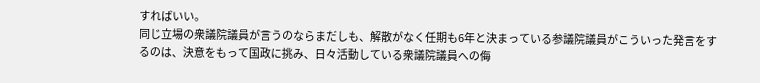すればいい。
同じ立場の衆議院議員が言うのならまだしも、解散がなく任期も6年と決まっている参議院議員がこういった発言をするのは、決意をもって国政に挑み、日々活動している衆議院議員への侮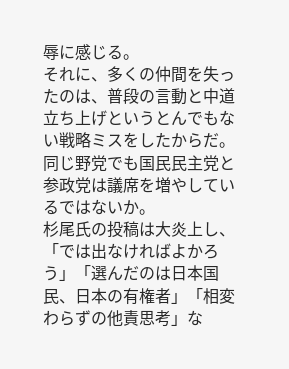辱に感じる。
それに、多くの仲間を失ったのは、普段の言動と中道立ち上げというとんでもない戦略ミスをしたからだ。同じ野党でも国民民主党と参政党は議席を増やしているではないか。
杉尾氏の投稿は大炎上し、「では出なければよかろう」「選んだのは日本国民、日本の有権者」「相変わらずの他責思考」な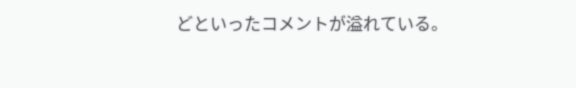どといったコメントが溢れている。